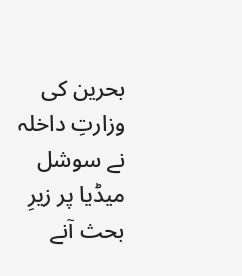بحرین کی وزارتِ داخلہ نے سوشل میڈیا پر زیرِ بحث آنے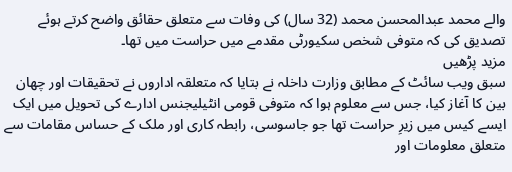والے محمد عبدالمحسن محمد (32 سال) کی وفات سے متعلق حقائق واضح کرتے ہوئے تصدیق کی کہ متوفی شخص سکیورٹی مقدمے میں حراست میں تھا۔
مزید پڑھیں
سبق ویب سائٹ کے مطابق وزارت داخلہ نے بتایا کہ متعلقہ اداروں نے تحقیقات اور چھان بین کا آغاز کیا، جس سے معلوم ہوا کہ متوفی قومی انٹیلیجنس ادارے کی تحویل میں ایک ایسے کیس میں زیرِ حراست تھا جو جاسوسی، رابطہ کاری اور ملک کے حساس مقامات سے متعلق معلومات اور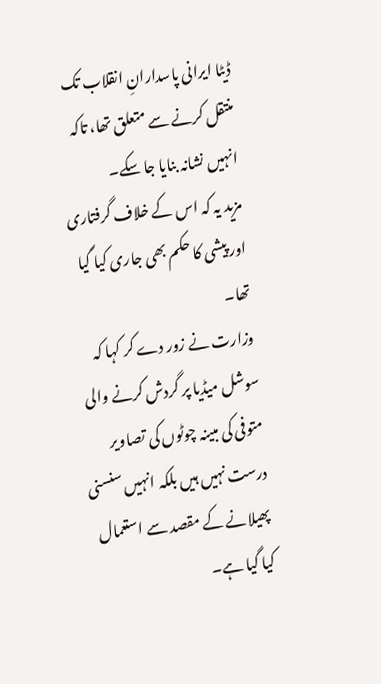ڈیٹا ایرانی پاسدارانِ انقلاب تک منتقل کرنے سے متعلق تھا، تاکہ انہیں نشانہ بنایا جا سکے۔
مزید یہ کہ اس کے خلاف گرفتاری اور پیشی کا حکم بھی جاری کیا گیا تھا۔
وزارت نے زور دے کر کہا کہ سوشل میڈیا پر گردش کرنے والی متوفی کی مبینہ چوٹوں کی تصاویر درست نہیں ہیں بلکہ انہیں سنسنی پھیلانے کے مقصد سے استعمال کیا گیا ہے۔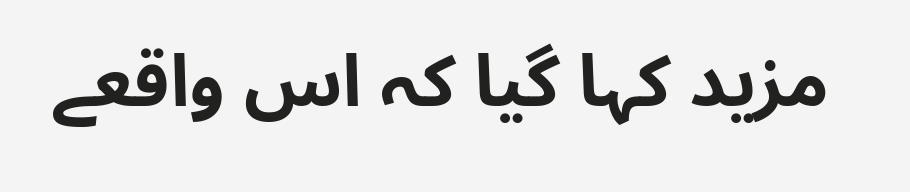مزید کہا گیا کہ اس واقعے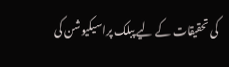کی تحقیقات کے لیے پبلک پراسیکیوشن کی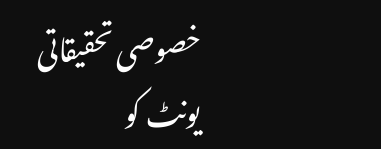خصوصی تحقیقاتی یونٹ کو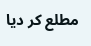مطلع کر دیا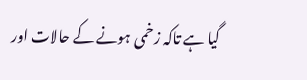گیا ہے تاکہ زخمی ہونے کے حالات اور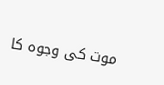موت کی وجوہ کا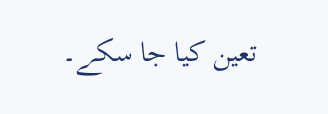تعین کیا جا سکے۔